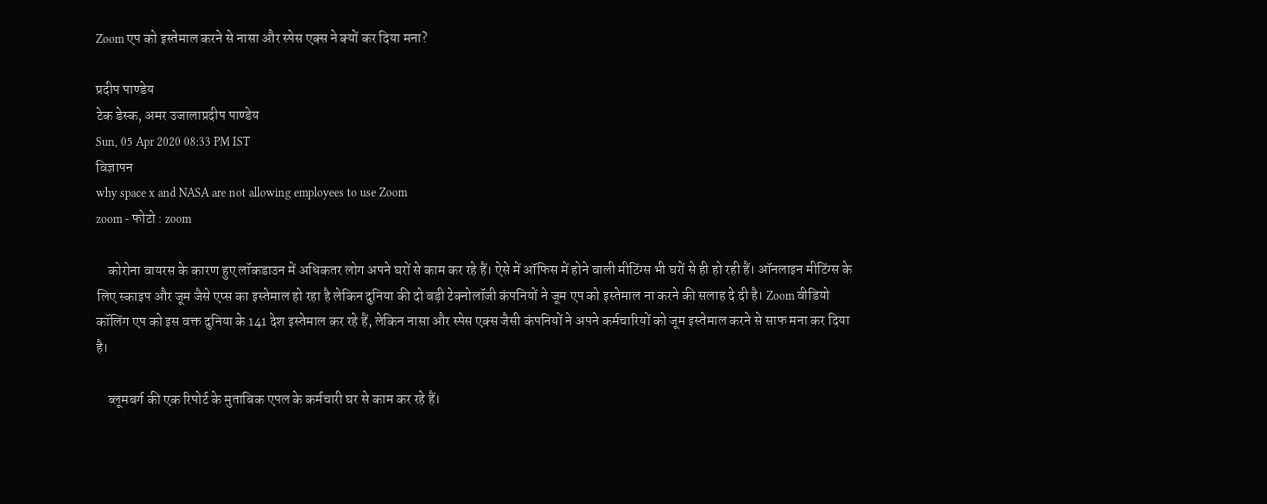Zoom एप को इस्तेमाल करने से नासा और स्पेस एक्स ने क्यों कर दिया मना?

प्रदीप पाण्डेय
टेक डेस्क, अमर उजालाप्रदीप पाण्डेय
Sun, 05 Apr 2020 08:33 PM IST
विज्ञापन
why space x and NASA are not allowing employees to use Zoom
zoom - फोटो : zoom

    कोरोना वायरस के कारण हुए लॉकडाउन में अधिकतर लोग अपने घरों से काम कर रहे हैं। ऐसे में ऑफिस में होने वाली मीटिंग्स भी घरों से ही हो रही हैं। ऑनलाइन मीटिंग्स के लिए स्काइप और जूम जैसे एप्स का इस्तेमाल हो रहा है लेकिन दुनिया की दो बड़ी टेक्नोलॉजी कंपनियों ने जूम एप को इस्तेमाल ना करने की सलाह दे दी है। Zoom वीडियो कॉलिंग एप को इस वक्त दुनिया के 141 देश इस्तेमाल कर रहे हैं, लेकिन नासा और स्पेस एक्स जैसी कंपनियों ने अपने कर्मचारियों को जूम इस्तेमाल करने से साफ मना कर दिया है।

    ब्लूमबर्ग की एक रिपोर्ट के मुताबिक एपल के कर्मचारी घर से काम कर रहे हैं।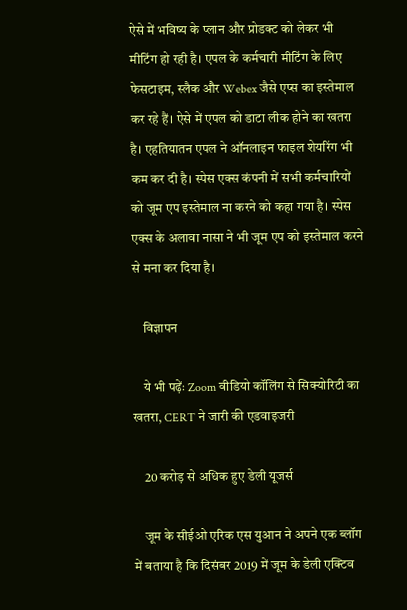ऐसे में भविष्य के प्लान और प्रोडक्ट को लेकर भी मीटिंग हो रही है। एपल के कर्मचारी मीटिंग के लिए फेसटाइम, स्लैक और Webex जैसे एप्स का इस्तेमाल कर रहे हैं। ऐसे में एपल को डाटा लीक होने का खतरा है। एहतियातन एपल ने ऑनलाइन फाइल शेयरिंग भी कम कर दी है। स्पेस एक्स कंपनी में सभी कर्मचारियों को जूम एप इस्तेमाल ना करने को कहा गया है। स्पेस एक्स के अलावा नासा ने भी जूम एप को इस्तेमाल करने से मना कर दिया है।

    विज्ञापन

    ये भी पढ़ेंः Zoom वीडियो कॉलिंग से सिक्योरिटी का खतरा, CERT ने जारी की एडवाइजरी

    20 करोड़ से अधिक हुए डेली यूजर्स

    जूम के सीईओ एरिक एस युआन ने अपने एक ब्लॉग में बताया है कि दिसंबर 2019 में जूम के डेली एक्टिव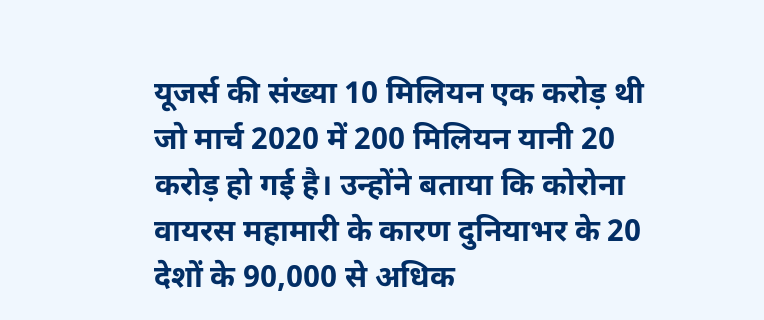यूजर्स की संख्या 10 मिलियन एक करोड़ थी जो मार्च 2020 में 200 मिलियन यानी 20 करोड़ हो गई है। उन्होंने बताया कि कोरोना वायरस महामारी के कारण दुनियाभर के 20 देशों के 90,000 से अधिक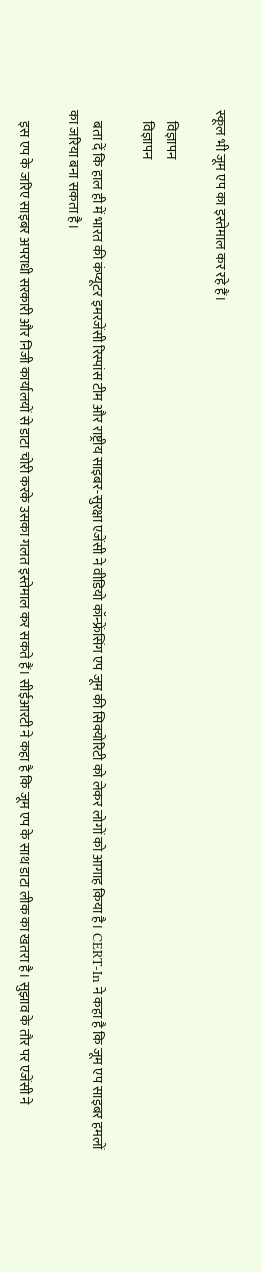स्कूल भी जूम एप का इस्तेमाल कर रहे हैं।

    विज्ञापन
    विज्ञापन

    बता दें कि हाल ही में भारत की कंप्यूटर इमरजेंसी रिस्पांस टीम और राष्ट्रीय साइबर-सुरक्षा एजेंसी ने वीडियो कॉन्फ्रेंसिंग एप जूम की सिक्योरिटी को लेकर लोगों को आगाह किया है। CERT-In ने कहा है कि जूम एप साइबर हमलों का जरिया बना सकता है।

    इस एप के जरिए साइबर अपराधी सरकारी और निजी कार्यालयों से डाटा चोरी करके उसका गलत इस्तेमाल कर सकते हैं। सीईआरटी ने कहा है कि जूम एप के साथ डाटा लीक का खतरा है। सुझाव के तौर पर एजेंसी ने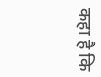कहा है कि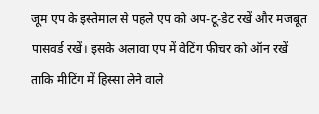जूम एप के इस्तेमाल से पहले एप को अप-टू-डेट रखें और मजबूत पासवर्ड रखें। इसके अलावा एप में वेटिंग फीचर को ऑन रखें ताकि मीटिंग में हिस्सा लेने वाले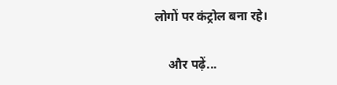लोगों पर कंट्रोल बना रहे।

    और पढ़ें...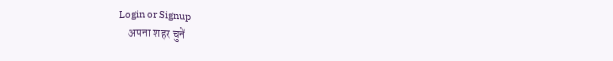Login or Signup
    अपना शहर चुनें